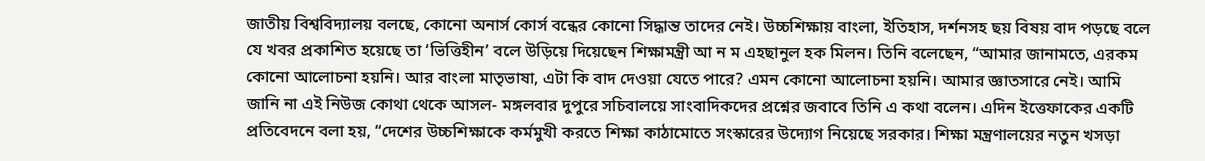জাতীয় বিশ্ববিদ্যালয় বলছে, কোনো অনার্স কোর্স বন্ধের কোনো সিদ্ধান্ত তাদের নেই। উচ্চশিক্ষায় বাংলা, ইতিহাস, দর্শনসহ ছয় বিষয় বাদ পড়ছে বলে যে খবর প্রকাশিত হয়েছে তা ‘ভিত্তিহীন’ বলে উড়িয়ে দিয়েছেন শিক্ষামন্ত্রী আ ন ম এহছানুল হক মিলন। তিনি বলেছেন, “আমার জানামতে, এরকম কোনো আলোচনা হয়নি। আর বাংলা মাতৃভাষা, এটা কি বাদ দেওয়া যেতে পারে? এমন কোনো আলোচনা হয়নি। আমার জ্ঞাতসারে নেই। আমি জানি না এই নিউজ কোথা থেকে আসল- মঙ্গলবার দুপুরে সচিবালয়ে সাংবাদিকদের প্রশ্নের জবাবে তিনি এ কথা বলেন। এদিন ইত্তেফাকের একটি প্রতিবেদনে বলা হয়, “দেশের উচ্চশিক্ষাকে কর্মমুখী করতে শিক্ষা কাঠামোতে সংস্কারের উদ্যোগ নিয়েছে সরকার। শিক্ষা মন্ত্রণালয়ের নতুন খসড়া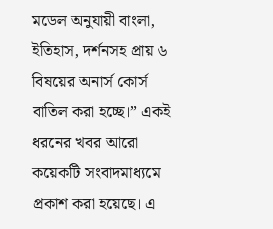মডেল অনুযায়ী বাংলা, ইতিহাস, দর্শনসহ প্রায় ৬ বিষয়ের অনার্স কোর্স বাতিল করা হচ্ছে।” একই ধরনের খবর আরো কয়েকটি সংবাদমাধ্যমে প্রকাশ করা হয়েছে। এ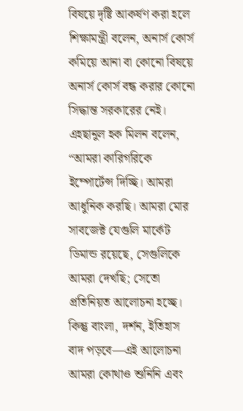বিষয়ে দৃষ্টি আকর্ষণ করা হলে শিক্ষামন্ত্রী বলেন, অনার্স কোর্স কমিয়ে আনা বা কোনো বিষয়ে অনার্স কোর্স বন্ধ করার কোনো সিদ্ধান্ত সরকারের নেই। এহছানুল হক মিলন বলেন, “আমরা কারিগরিকে ইম্পোর্টেন্স দিচ্ছি। আমরা আধুনিক করছি। আমরা মোর সাবজেক্ট যেগুলি মার্কেট ডিমান্ড রয়েছে, সেগুলিকে আমরা দেখছি; সেতো প্রতিনিয়ত আলোচনা হচ্ছে। কিন্তু বাংলা, দর্শন, ইতিহাস বাদ পড়বে—এই আলোচনা আমরা কোথাও শুনিনি এবং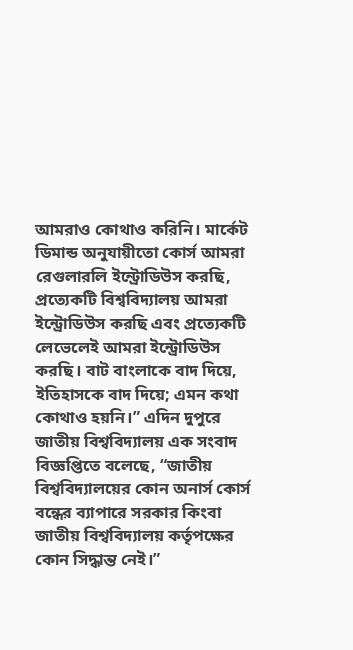আমরাও কোথাও করিনি। মার্কেট ডিমান্ড অনুযায়ীতো কোর্স আমরা রেগুলারলি ইন্ট্রোডিউস করছি, প্রত্যেকটি বিশ্ববিদ্যালয় আমরা ইন্ট্রোডিউস করছি এবং প্রত্যেকটি লেভেলেই আমরা ইন্ট্রোডিউস করছি। বাট বাংলাকে বাদ দিয়ে, ইতিহাসকে বাদ দিয়ে; এমন কথা কোথাও হয়নি।” এদিন দুপুরে জাতীয় বিশ্ববিদ্যালয় এক সংবাদ বিজ্ঞপ্তিতে বলেছে, “জাতীয় বিশ্ববিদ্যালয়ের কোন অনার্স কোর্স বন্ধের ব্যাপারে সরকার কিংবা জাতীয় বিশ্ববিদ্যালয় কর্তৃপক্ষের কোন সিদ্ধান্ত নেই।”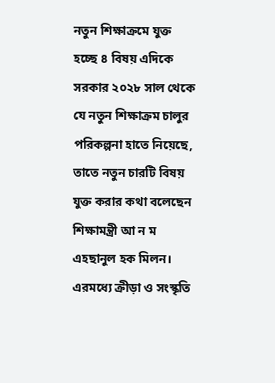নতুন শিক্ষাক্রমে যুক্ত হচ্ছে ৪ বিষয় এদিকে সরকার ২০২৮ সাল থেকে যে নতুন শিক্ষাক্রম চালুর পরিকল্পনা হাতে নিয়েছে, তাতে নতুন চারটি বিষয় যুক্ত করার কথা বলেছেন শিক্ষামন্ত্রী আ ন ম এহছানুল হক মিলন। এরমধ্যে ক্রীড়া ও সংস্কৃতি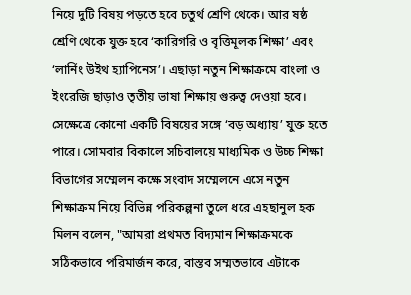নিয়ে দুটি বিষয় পড়তে হবে চতুর্থ শ্রেণি থেকে। আর ষষ্ঠ শ্রেণি থেকে যুক্ত হবে ‘কারিগরি ও বৃত্তিমূলক শিক্ষা’ এবং ‘লার্নিং উইথ হ্যাপিনেস’। এছাড়া নতুন শিক্ষাক্রমে বাংলা ও ইংরেজি ছাড়াও তৃতীয় ভাষা শিক্ষায় গুরুত্ব দেওয়া হবে। সেক্ষেত্রে কোনো একটি বিষয়ের সঙ্গে ‘বড় অধ্যায়’ যুক্ত হতে পারে। সোমবার বিকালে সচিবালয়ে মাধ্যমিক ও উচ্চ শিক্ষা বিভাগের সম্মেলন কক্ষে সংবাদ সম্মেলনে এসে নতুন শিক্ষাক্রম নিয়ে বিভিন্ন পরিকল্পনা তুলে ধরে এহছানুল হক মিলন বলেন, "আমরা প্রথমত বিদ্যমান শিক্ষাক্রমকে সঠিকভাবে পরিমার্জন করে, বাস্তব সম্মতভাবে এটাকে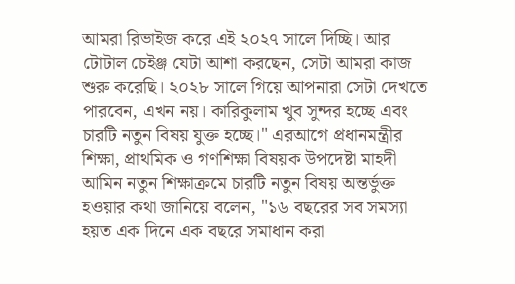আমরা রিভাইজ করে এই ২০২৭ সালে দিচ্ছি। আর টোটাল চেইঞ্জ যেটা আশা করছেন, সেটা আমরা কাজ শুরু করেছি। ২০২৮ সালে গিয়ে আপনারা সেটা দেখতে পারবেন, এখন নয়। কারিকুলাম খুব সুন্দর হচ্ছে এবং চারটি নতুন বিষয় যুক্ত হচ্ছে।" এরআগে প্রধানমন্ত্রীর শিক্ষা, প্রাথমিক ও গণশিক্ষা বিষয়ক উপদেষ্টা মাহদী আমিন নতুন শিক্ষাক্রমে চারটি নতুন বিষয় অন্তর্ভুক্ত হওয়ার কথা জানিয়ে বলেন, "১৬ বছরের সব সমস্যা হয়ত এক দিনে এক বছরে সমাধান করা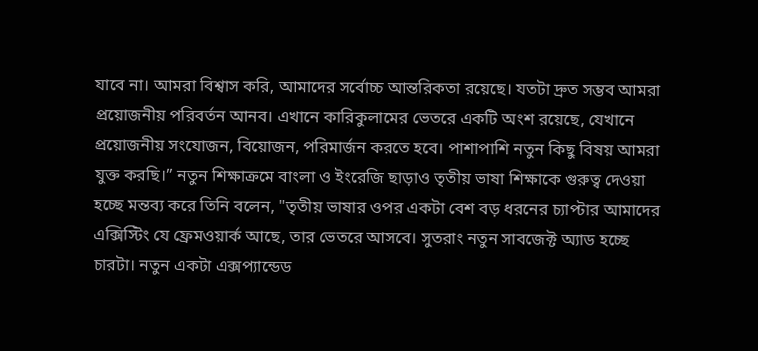যাবে না। আমরা বিশ্বাস করি, আমাদের সর্বোচ্চ আন্তরিকতা রয়েছে। যতটা দ্রুত সম্ভব আমরা প্রয়োজনীয় পরিবর্তন আনব। এখানে কারিকুলামের ভেতরে একটি অংশ রয়েছে, যেখানে প্রয়োজনীয় সংযোজন, বিয়োজন, পরিমার্জন করতে হবে। পাশাপাশি নতুন কিছু বিষয় আমরা যুক্ত করছি।” নতুন শিক্ষাক্রমে বাংলা ও ইংরেজি ছাড়াও তৃতীয় ভাষা শিক্ষাকে গুরুত্ব দেওয়া হচ্ছে মন্তব্য করে তিনি বলেন, "তৃতীয় ভাষার ওপর একটা বেশ বড় ধরনের চ্যাপ্টার আমাদের এক্সিস্টিং যে ফ্রেমওয়ার্ক আছে, তার ভেতরে আসবে। সুতরাং নতুন সাবজেক্ট অ্যাড হচ্ছে চারটা। নতুন একটা এক্সপ্যান্ডেড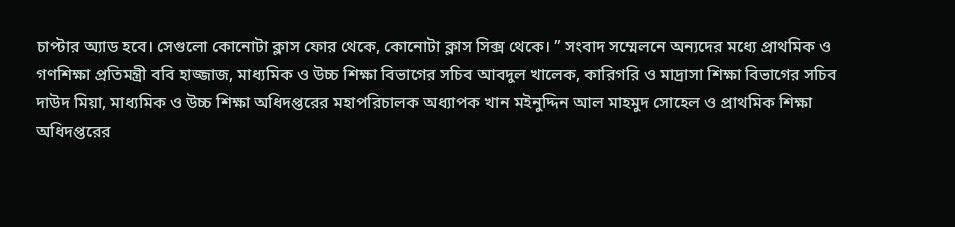চাপ্টার অ্যাড হবে। সেগুলো কোনোটা ক্লাস ফোর থেকে, কোনোটা ক্লাস সিক্স থেকে। ” সংবাদ সম্মেলনে অন্যদের মধ্যে প্রাথমিক ও গণশিক্ষা প্রতিমন্ত্রী ববি হাজ্জাজ, মাধ্যমিক ও উচ্চ শিক্ষা বিভাগের সচিব আবদুল খালেক, কারিগরি ও মাদ্রাসা শিক্ষা বিভাগের সচিব দাউদ মিয়া, মাধ্যমিক ও উচ্চ শিক্ষা অধিদপ্তরের মহাপরিচালক অধ্যাপক খান মইনুদ্দিন আল মাহমুদ সোহেল ও প্রাথমিক শিক্ষা অধিদপ্তরের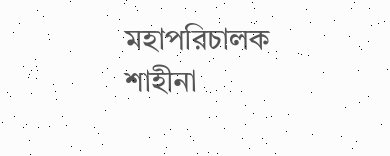মহাপরিচালক শাহীনা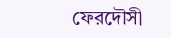ফেরদৌসী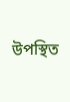উপস্থিত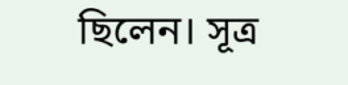ছিলেন। সূত্র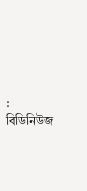: বিডিনিউজ